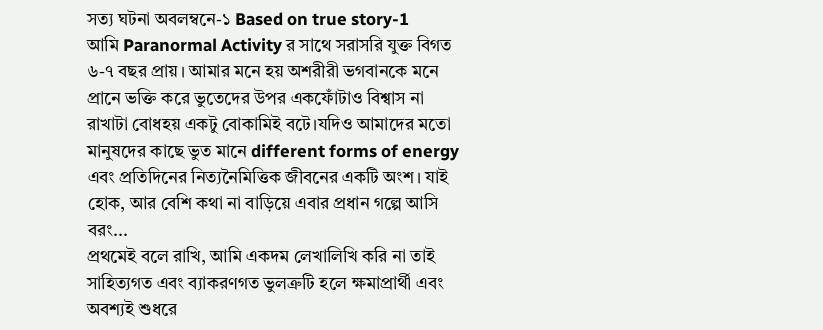সত্য ঘটনা অবলম্বনে-১ Based on true story-1
আমি Paranormal Activity র সাথে সরাসরি যুক্ত বিগত ৬-৭ বছর প্রায়। আমার মনে হয় অশরীরী ভগবানকে মনে প্রানে ভক্তি করে ভুতেদের উপর একফোঁটাও বিশ্বাস না রাখাটা বোধহয় একটু বোকামিই বটে।যদিও আমাদের মতো মানুষদের কাছে ভুত মানে different forms of energy এবং প্রতিদিনের নিত্যনৈমিত্তিক জীবনের একটি অংশ। যাই হোক, আর বেশি কথা না বাড়িয়ে এবার প্রধান গল্পে আসি বরং...
প্রথমেই বলে রাখি, আমি একদম লেখালিখি করি না তাই সাহিত্যগত এবং ব্যাকরণগত ভুলত্রুটি হলে ক্ষমাপ্রার্থী এবং অবশ্যই শুধরে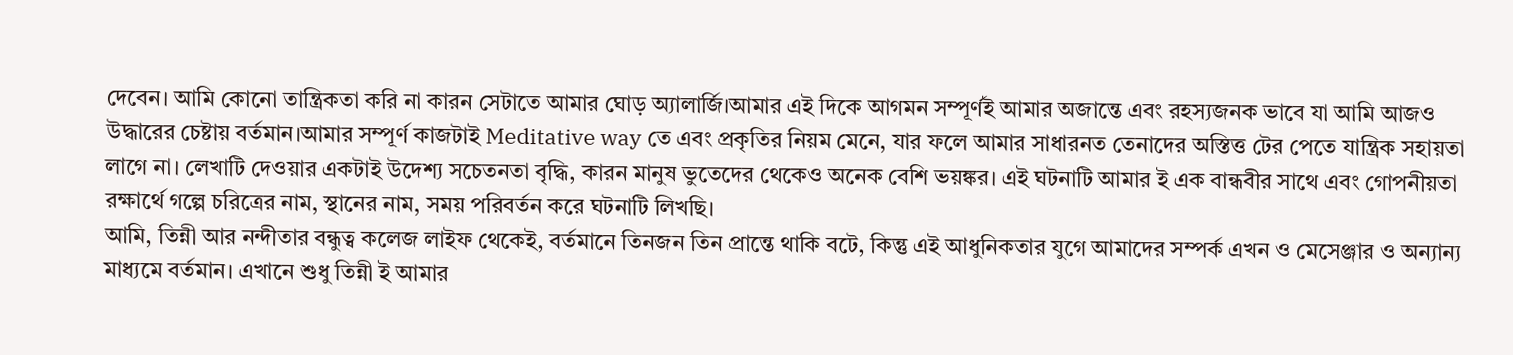দেবেন। আমি কোনো তান্ত্রিকতা করি না কারন সেটাতে আমার ঘোড় অ্যালার্জি।আমার এই দিকে আগমন সম্পূর্ণই আমার অজান্তে এবং রহস্যজনক ভাবে যা আমি আজও উদ্ধারের চেষ্টায় বর্তমান।আমার সম্পূর্ণ কাজটাই Meditative way তে এবং প্রকৃতির নিয়ম মেনে, যার ফলে আমার সাধারনত তেনাদের অস্তিত্ত টের পেতে যান্ত্রিক সহায়তা লাগে না। লেখাটি দেওয়ার একটাই উদেশ্য সচেতনতা বৃদ্ধি, কারন মানুষ ভুতেদের থেকেও অনেক বেশি ভয়ঙ্কর। এই ঘটনাটি আমার ই এক বান্ধবীর সাথে এবং গোপনীয়তা রক্ষার্থে গল্পে চরিত্রের নাম, স্থানের নাম, সময় পরিবর্তন করে ঘটনাটি লিখছি।
আমি, তিন্নী আর নন্দীতার বন্ধুত্ব কলেজ লাইফ থেকেই, বর্তমানে তিনজন তিন প্রান্তে থাকি বটে, কিন্তু এই আধুনিকতার যুগে আমাদের সম্পর্ক এখন ও মেসেঞ্জার ও অন্যান্য মাধ্যমে বর্তমান। এখানে শুধু তিন্নী ই আমার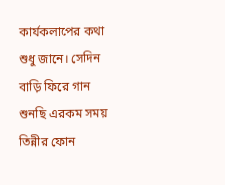কার্যকলাপের কথা শুধু জানে। সেদিন বাড়ি ফিরে গান শুনছি এরকম সময় তিন্নীর ফোন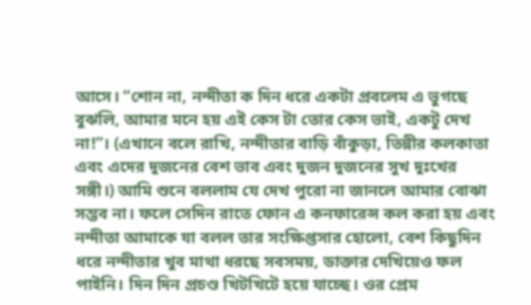আসে। “শোন না, নন্দীতা ক দিন ধরে একটা প্রবলেম এ ভুগছে বুঝলি, আমার মনে হয় এই কেস টা তোর কেস ভাই, একটু দেখ না!”। (এখানে বলে রাখি, নন্দীতার বাড়ি বাঁকুড়া, তিন্নীর কলকাতা এবং এদের দুজনের বেশ ভাব এবং দুজন দুজনের সুখ দুঃখের সঙ্গী।) আমি শুনে বললাম যে দেখ পুরো না জানলে আমার বোঝা সম্ভব না। ফলে সেদিন রাতে ফোন এ কনফারেন্স কল করা হয় এবং নন্দীতা আমাকে যা বলল তার সংক্ষিপ্তসার হোলো, বেশ কিছুদিন ধরে নন্দীতার খুব মাথা ধরছে সবসময়, ডাক্তার দেখিয়েও ফল পাইনি। দিন দিন প্রচণ্ড খিটখিটে হয়ে যাচ্ছে। ওর প্রেম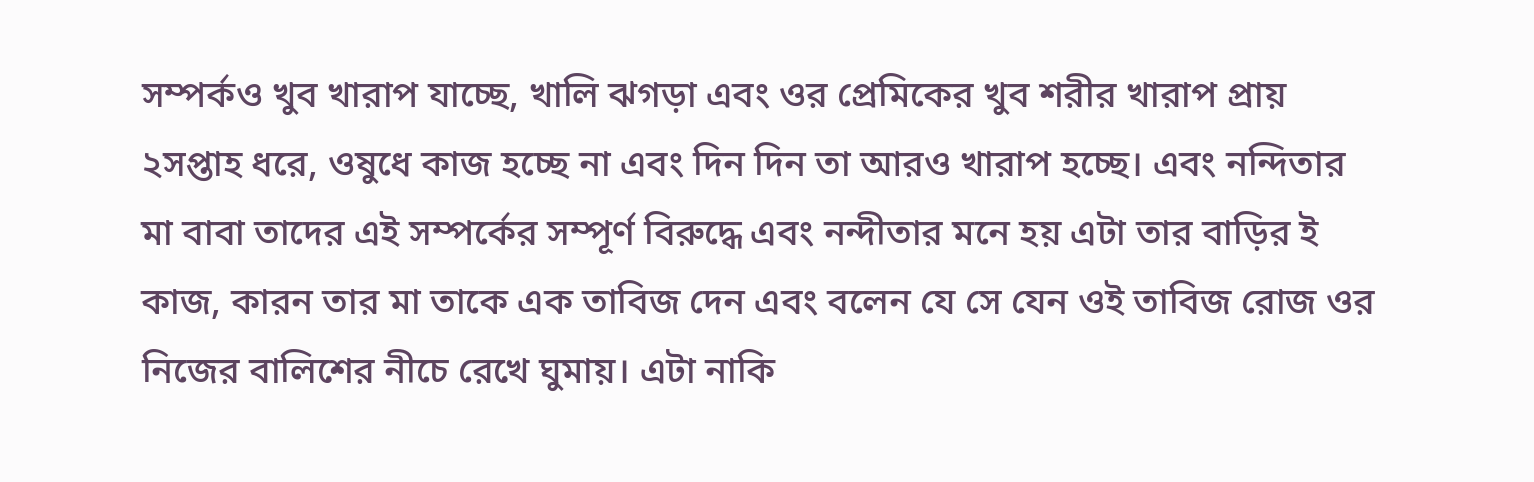সম্পর্কও খুব খারাপ যাচ্ছে, খালি ঝগড়া এবং ওর প্রেমিকের খুব শরীর খারাপ প্রায় ২সপ্তাহ ধরে, ওষুধে কাজ হচ্ছে না এবং দিন দিন তা আরও খারাপ হচ্ছে। এবং নন্দিতার মা বাবা তাদের এই সম্পর্কের সম্পূর্ণ বিরুদ্ধে এবং নন্দীতার মনে হয় এটা তার বাড়ির ই কাজ, কারন তার মা তাকে এক তাবিজ দেন এবং বলেন যে সে যেন ওই তাবিজ রোজ ওর নিজের বালিশের নীচে রেখে ঘুমায়। এটা নাকি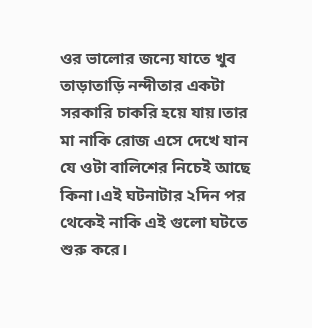ওর ভালোর জন্যে যাতে খুব তাড়াতাড়ি নন্দীতার একটা সরকারি চাকরি হয়ে যায়।তার মা নাকি রোজ এসে দেখে যান যে ওটা বালিশের নিচেই আছে কিনা।এই ঘটনাটার ২দিন পর থেকেই নাকি এই গুলো ঘটতে শুরু করে।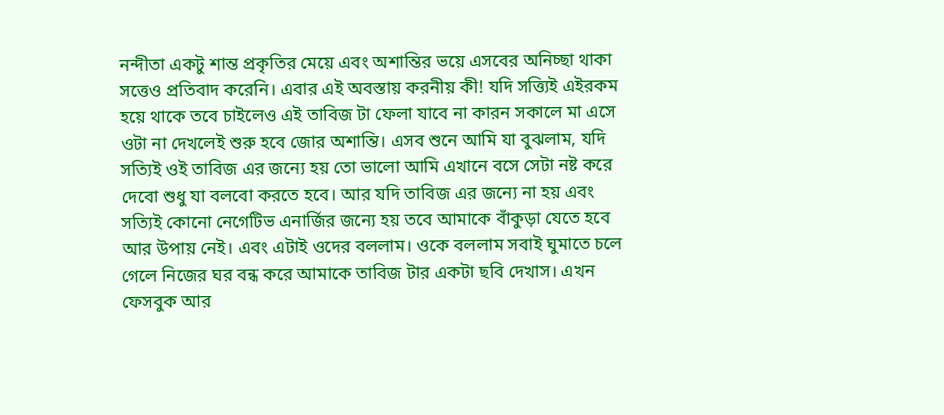নন্দীতা একটু শান্ত প্রকৃতির মেয়ে এবং অশান্তির ভয়ে এসবের অনিচ্ছা থাকা সত্তেও প্রতিবাদ করেনি। এবার এই অবস্তায় করনীয় কী! যদি সত্ত্যিই এইরকম হয়ে থাকে তবে চাইলেও এই তাবিজ টা ফেলা যাবে না কারন সকালে মা এসে ওটা না দেখলেই শুরু হবে জোর অশান্তি। এসব শুনে আমি যা বুঝলাম, যদি সত্যিই ওই তাবিজ এর জন্যে হয় তো ভালো আমি এখানে বসে সেটা নষ্ট করে দেবো শুধু যা বলবো করতে হবে। আর যদি তাবিজ এর জন্যে না হয় এবং সত্যিই কোনো নেগেটিভ এনার্জির জন্যে হয় তবে আমাকে বাঁকুড়া যেতে হবে আর উপায় নেই। এবং এটাই ওদের বললাম। ওকে বললাম সবাই ঘুমাতে চলে গেলে নিজের ঘর বন্ধ করে আমাকে তাবিজ টার একটা ছবি দেখাস। এখন ফেসবুক আর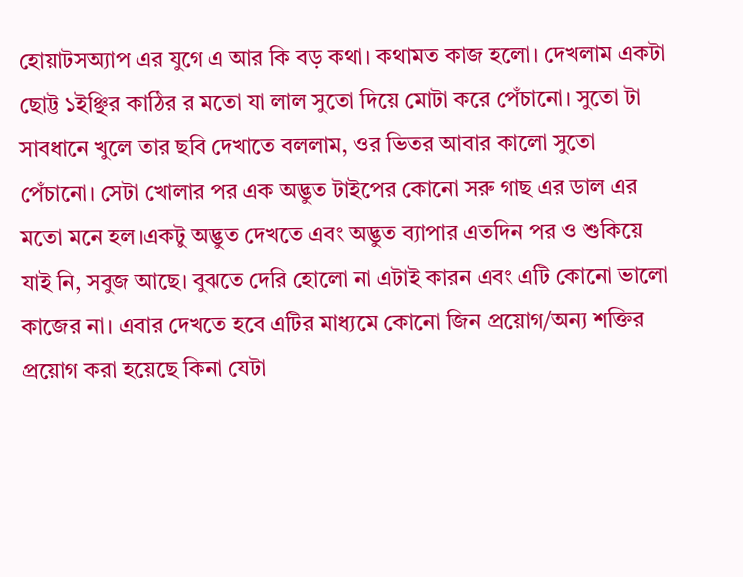হোয়াটসঅ্যাপ এর যুগে এ আর কি বড় কথা। কথামত কাজ হলো। দেখলাম একটা ছোট্ট ১ইঞ্ছির কাঠির র মতো যা লাল সুতো দিয়ে মোটা করে পেঁচানো। সুতো টা সাবধানে খুলে তার ছবি দেখাতে বললাম, ওর ভিতর আবার কালো সুতো পেঁচানো। সেটা খোলার পর এক অদ্ভুত টাইপের কোনো সরু গাছ এর ডাল এর মতো মনে হল।একটু অদ্ভুত দেখতে এবং অদ্ভুত ব্যাপার এতদিন পর ও শুকিয়ে যাই নি, সবুজ আছে। বুঝতে দেরি হোলো না এটাই কারন এবং এটি কোনো ভালো কাজের না। এবার দেখতে হবে এটির মাধ্যমে কোনো জিন প্রয়োগ/অন্য শক্তির প্রয়োগ করা হয়েছে কিনা যেটা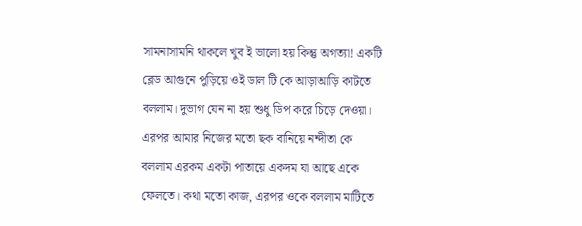সামনাসামনি থাকলে খুব ই ভালো হয় কিন্তু অগত্যা! একটি ব্লেড আগুনে পুড়িয়ে ওই ডাল টি কে আড়াআড়ি কাটতে বললাম। দুভাগ যেন না হয় শুধু ডিপ করে চিড়ে দেওয়া। এরপর আমার নিজের মতো ছক বানিয়ে নন্দীতা কে বললাম এরকম একটা পাতায়ে একদম যা আছে একে ফেলতে। কথা মতো কাজ, এরপর ওকে বললাম মাটিতে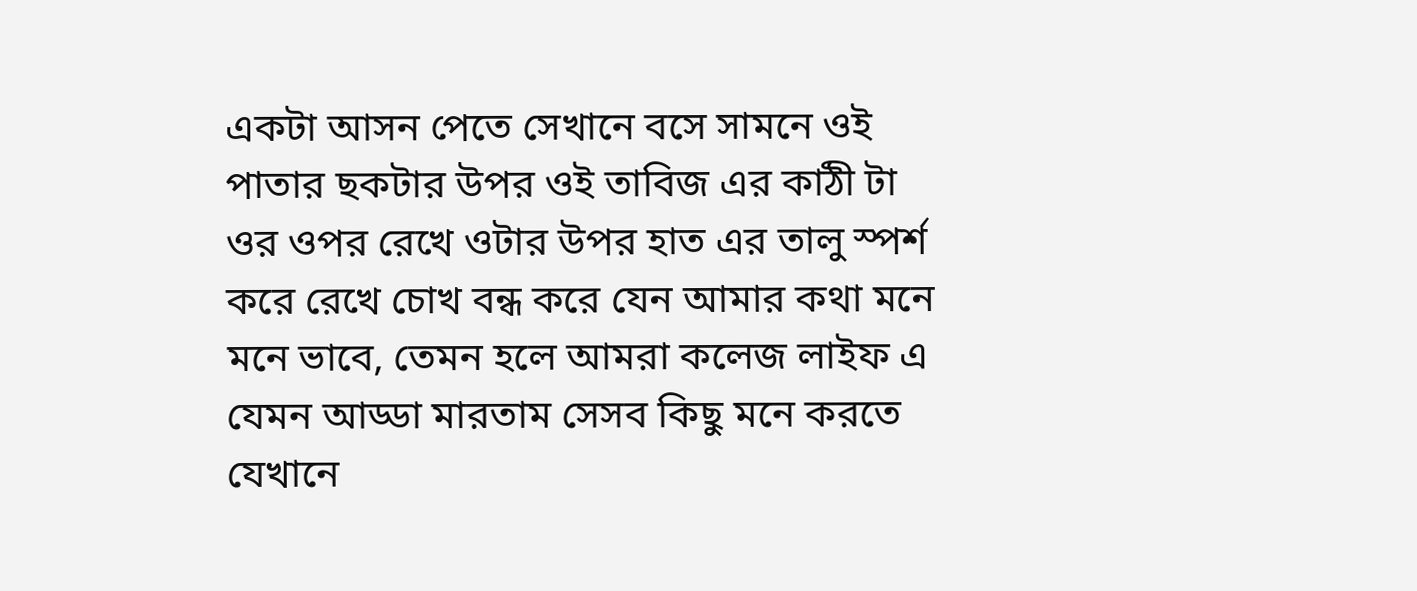একটা আসন পেতে সেখানে বসে সামনে ওই পাতার ছকটার উপর ওই তাবিজ এর কাঠী টা ওর ওপর রেখে ওটার উপর হাত এর তালু স্পর্শ করে রেখে চোখ বন্ধ করে যেন আমার কথা মনে মনে ভাবে, তেমন হলে আমরা কলেজ লাইফ এ যেমন আড্ডা মারতাম সেসব কিছু মনে করতে যেখানে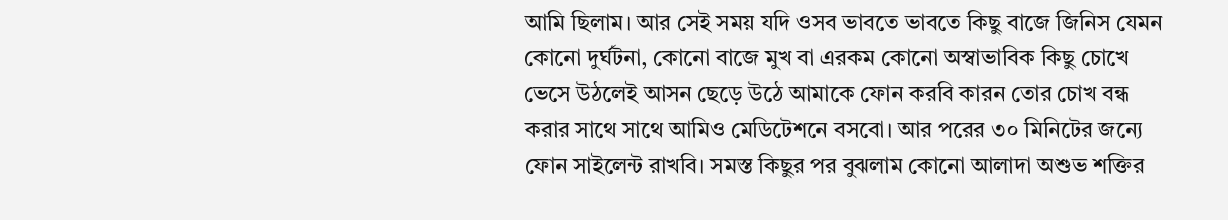আমি ছিলাম। আর সেই সময় যদি ওসব ভাবতে ভাবতে কিছু বাজে জিনিস যেমন কোনো দুর্ঘটনা, কোনো বাজে মুখ বা এরকম কোনো অস্বাভাবিক কিছু চোখে ভেসে উঠলেই আসন ছেড়ে উঠে আমাকে ফোন করবি কারন তোর চোখ বন্ধ করার সাথে সাথে আমিও মেডিটেশনে বসবো। আর পরের ৩০ মিনিটের জন্যে ফোন সাইলেন্ট রাখবি। সমস্ত কিছুর পর বুঝলাম কোনো আলাদা অশুভ শক্তির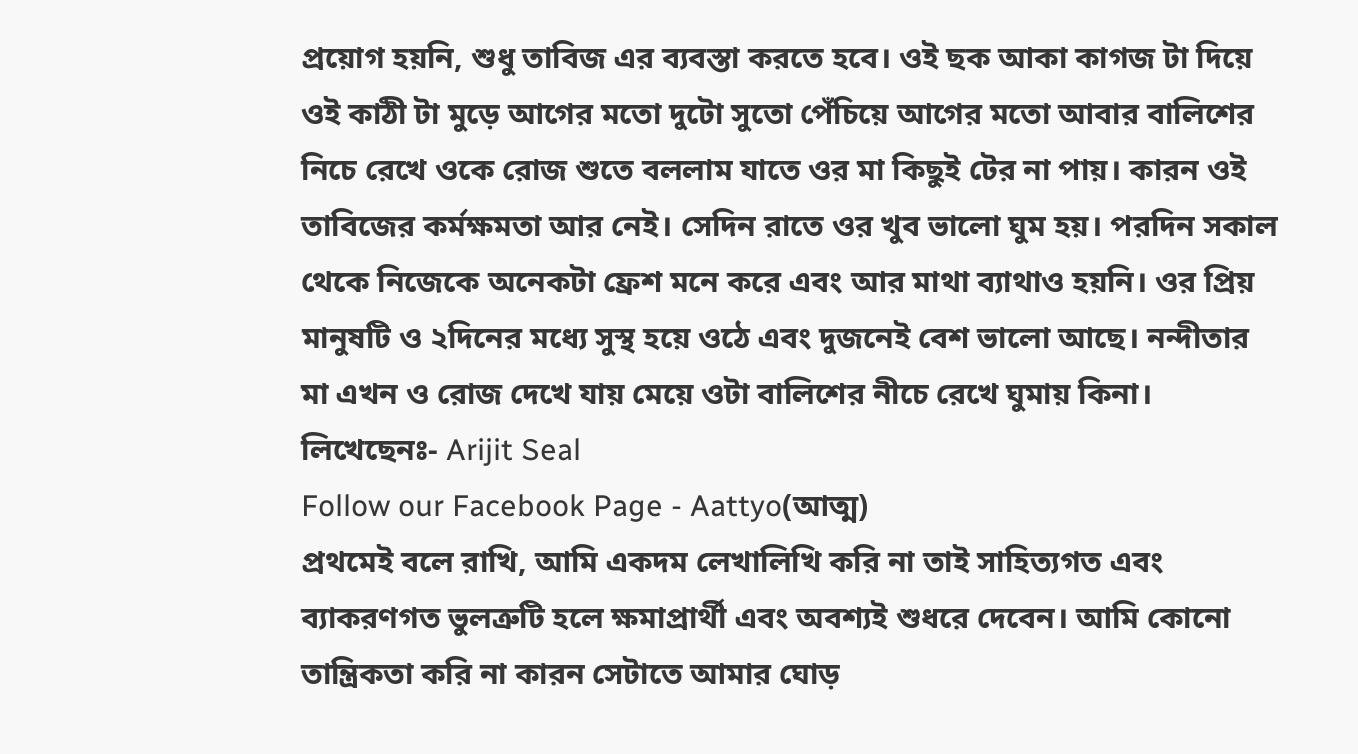প্রয়োগ হয়নি, শুধু তাবিজ এর ব্যবস্তা করতে হবে। ওই ছক আকা কাগজ টা দিয়ে ওই কাঠী টা মুড়ে আগের মতো দুটো সুতো পেঁচিয়ে আগের মতো আবার বালিশের নিচে রেখে ওকে রোজ শুতে বললাম যাতে ওর মা কিছুই টের না পায়। কারন ওই তাবিজের কর্মক্ষমতা আর নেই। সেদিন রাতে ওর খুব ভালো ঘুম হয়। পরদিন সকাল থেকে নিজেকে অনেকটা ফ্রেশ মনে করে এবং আর মাথা ব্যাথাও হয়নি। ওর প্রিয় মানুষটি ও ২দিনের মধ্যে সুস্থ হয়ে ওঠে এবং দুজনেই বেশ ভালো আছে। নন্দীতার মা এখন ও রোজ দেখে যায় মেয়ে ওটা বালিশের নীচে রেখে ঘুমায় কিনা।
লিখেছেনঃ- Arijit Seal
Follow our Facebook Page - Aattyo(আত্ম)
প্রথমেই বলে রাখি, আমি একদম লেখালিখি করি না তাই সাহিত্যগত এবং ব্যাকরণগত ভুলত্রুটি হলে ক্ষমাপ্রার্থী এবং অবশ্যই শুধরে দেবেন। আমি কোনো তান্ত্রিকতা করি না কারন সেটাতে আমার ঘোড়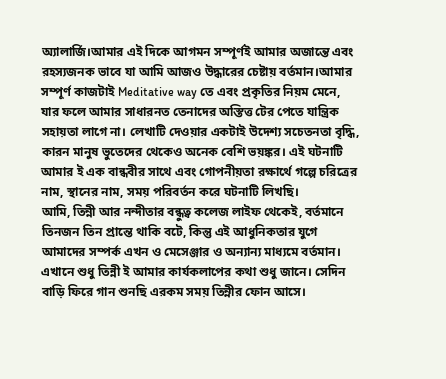অ্যালার্জি।আমার এই দিকে আগমন সম্পূর্ণই আমার অজান্তে এবং রহস্যজনক ভাবে যা আমি আজও উদ্ধারের চেষ্টায় বর্তমান।আমার সম্পূর্ণ কাজটাই Meditative way তে এবং প্রকৃতির নিয়ম মেনে, যার ফলে আমার সাধারনত তেনাদের অস্তিত্ত টের পেতে যান্ত্রিক সহায়তা লাগে না। লেখাটি দেওয়ার একটাই উদেশ্য সচেতনতা বৃদ্ধি, কারন মানুষ ভুতেদের থেকেও অনেক বেশি ভয়ঙ্কর। এই ঘটনাটি আমার ই এক বান্ধবীর সাথে এবং গোপনীয়তা রক্ষার্থে গল্পে চরিত্রের নাম, স্থানের নাম, সময় পরিবর্তন করে ঘটনাটি লিখছি।
আমি, তিন্নী আর নন্দীতার বন্ধুত্ব কলেজ লাইফ থেকেই, বর্তমানে তিনজন তিন প্রান্তে থাকি বটে, কিন্তু এই আধুনিকতার যুগে আমাদের সম্পর্ক এখন ও মেসেঞ্জার ও অন্যান্য মাধ্যমে বর্তমান। এখানে শুধু তিন্নী ই আমার কার্যকলাপের কথা শুধু জানে। সেদিন বাড়ি ফিরে গান শুনছি এরকম সময় তিন্নীর ফোন আসে।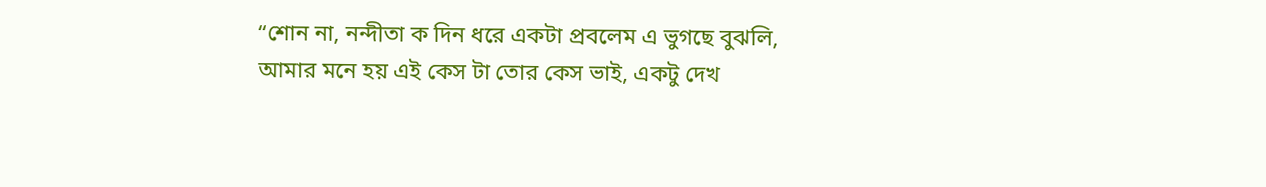“শোন না, নন্দীতা ক দিন ধরে একটা প্রবলেম এ ভুগছে বুঝলি, আমার মনে হয় এই কেস টা তোর কেস ভাই, একটু দেখ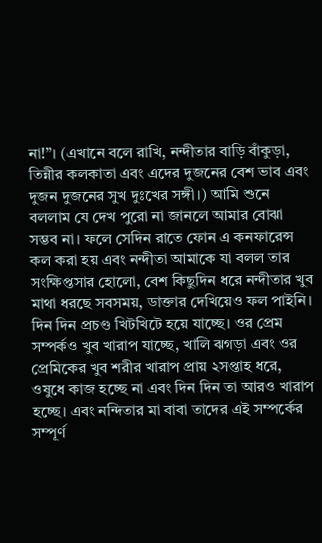না!”। (এখানে বলে রাখি, নন্দীতার বাড়ি বাঁকুড়া, তিন্নীর কলকাতা এবং এদের দুজনের বেশ ভাব এবং দুজন দুজনের সুখ দুঃখের সঙ্গী।) আমি শুনে বললাম যে দেখ পুরো না জানলে আমার বোঝা সম্ভব না। ফলে সেদিন রাতে ফোন এ কনফারেন্স কল করা হয় এবং নন্দীতা আমাকে যা বলল তার সংক্ষিপ্তসার হোলো, বেশ কিছুদিন ধরে নন্দীতার খুব মাথা ধরছে সবসময়, ডাক্তার দেখিয়েও ফল পাইনি। দিন দিন প্রচণ্ড খিটখিটে হয়ে যাচ্ছে। ওর প্রেম সম্পর্কও খুব খারাপ যাচ্ছে, খালি ঝগড়া এবং ওর প্রেমিকের খুব শরীর খারাপ প্রায় ২সপ্তাহ ধরে, ওষুধে কাজ হচ্ছে না এবং দিন দিন তা আরও খারাপ হচ্ছে। এবং নন্দিতার মা বাবা তাদের এই সম্পর্কের সম্পূর্ণ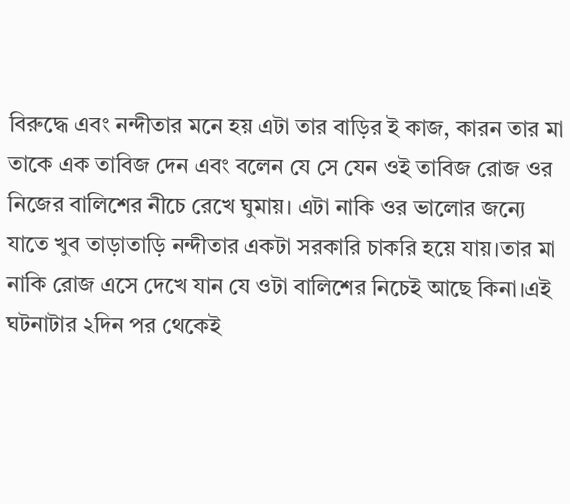বিরুদ্ধে এবং নন্দীতার মনে হয় এটা তার বাড়ির ই কাজ, কারন তার মা তাকে এক তাবিজ দেন এবং বলেন যে সে যেন ওই তাবিজ রোজ ওর নিজের বালিশের নীচে রেখে ঘুমায়। এটা নাকি ওর ভালোর জন্যে যাতে খুব তাড়াতাড়ি নন্দীতার একটা সরকারি চাকরি হয়ে যায়।তার মা নাকি রোজ এসে দেখে যান যে ওটা বালিশের নিচেই আছে কিনা।এই ঘটনাটার ২দিন পর থেকেই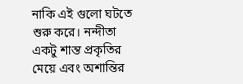নাকি এই গুলো ঘটতে শুরু করে। নন্দীতা একটু শান্ত প্রকৃতির মেয়ে এবং অশান্তির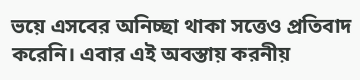ভয়ে এসবের অনিচ্ছা থাকা সত্তেও প্রতিবাদ করেনি। এবার এই অবস্তায় করনীয়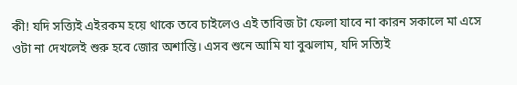কী! যদি সত্ত্যিই এইরকম হয়ে থাকে তবে চাইলেও এই তাবিজ টা ফেলা যাবে না কারন সকালে মা এসে ওটা না দেখলেই শুরু হবে জোর অশান্তি। এসব শুনে আমি যা বুঝলাম, যদি সত্যিই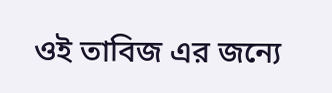ওই তাবিজ এর জন্যে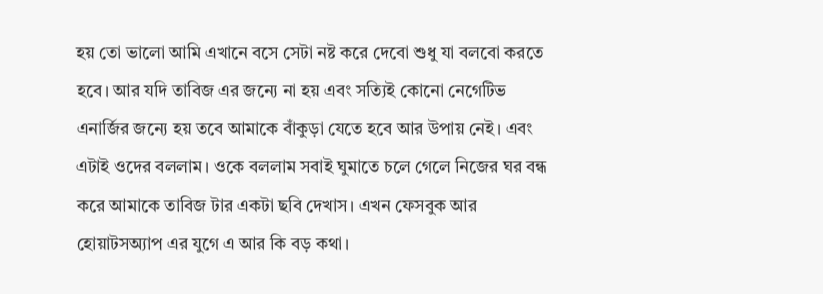হয় তো ভালো আমি এখানে বসে সেটা নষ্ট করে দেবো শুধু যা বলবো করতে হবে। আর যদি তাবিজ এর জন্যে না হয় এবং সত্যিই কোনো নেগেটিভ এনার্জির জন্যে হয় তবে আমাকে বাঁকুড়া যেতে হবে আর উপায় নেই। এবং এটাই ওদের বললাম। ওকে বললাম সবাই ঘুমাতে চলে গেলে নিজের ঘর বন্ধ করে আমাকে তাবিজ টার একটা ছবি দেখাস। এখন ফেসবুক আর হোয়াটসঅ্যাপ এর যুগে এ আর কি বড় কথা।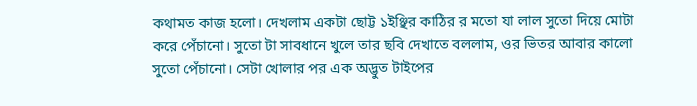কথামত কাজ হলো। দেখলাম একটা ছোট্ট ১ইঞ্ছির কাঠির র মতো যা লাল সুতো দিয়ে মোটা করে পেঁচানো। সুতো টা সাবধানে খুলে তার ছবি দেখাতে বললাম, ওর ভিতর আবার কালো সুতো পেঁচানো। সেটা খোলার পর এক অদ্ভুত টাইপের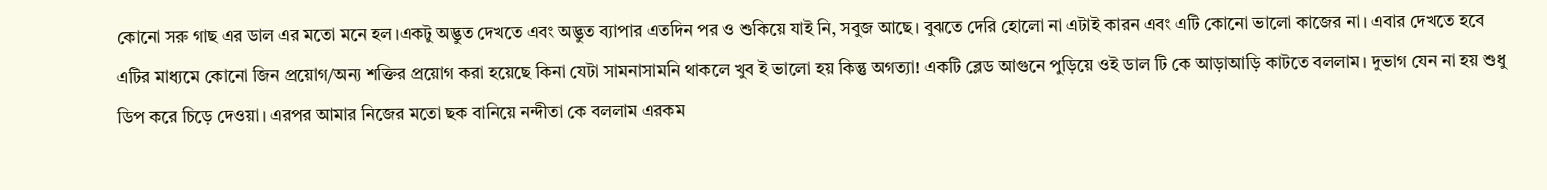কোনো সরু গাছ এর ডাল এর মতো মনে হল।একটু অদ্ভুত দেখতে এবং অদ্ভুত ব্যাপার এতদিন পর ও শুকিয়ে যাই নি, সবুজ আছে। বুঝতে দেরি হোলো না এটাই কারন এবং এটি কোনো ভালো কাজের না। এবার দেখতে হবে এটির মাধ্যমে কোনো জিন প্রয়োগ/অন্য শক্তির প্রয়োগ করা হয়েছে কিনা যেটা সামনাসামনি থাকলে খুব ই ভালো হয় কিন্তু অগত্যা! একটি ব্লেড আগুনে পুড়িয়ে ওই ডাল টি কে আড়াআড়ি কাটতে বললাম। দুভাগ যেন না হয় শুধু ডিপ করে চিড়ে দেওয়া। এরপর আমার নিজের মতো ছক বানিয়ে নন্দীতা কে বললাম এরকম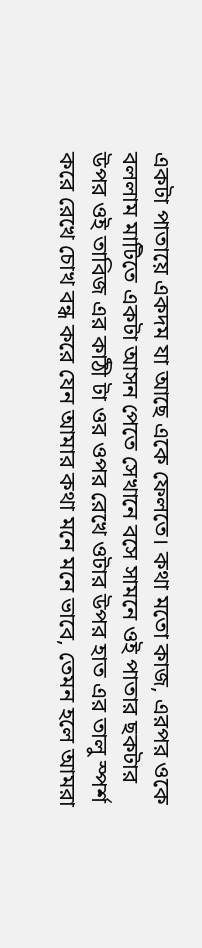একটা পাতায়ে একদম যা আছে একে ফেলতে। কথা মতো কাজ, এরপর ওকে বললাম মাটিতে একটা আসন পেতে সেখানে বসে সামনে ওই পাতার ছকটার উপর ওই তাবিজ এর কাঠী টা ওর ওপর রেখে ওটার উপর হাত এর তালু স্পর্শ করে রেখে চোখ বন্ধ করে যেন আমার কথা মনে মনে ভাবে, তেমন হলে আমরা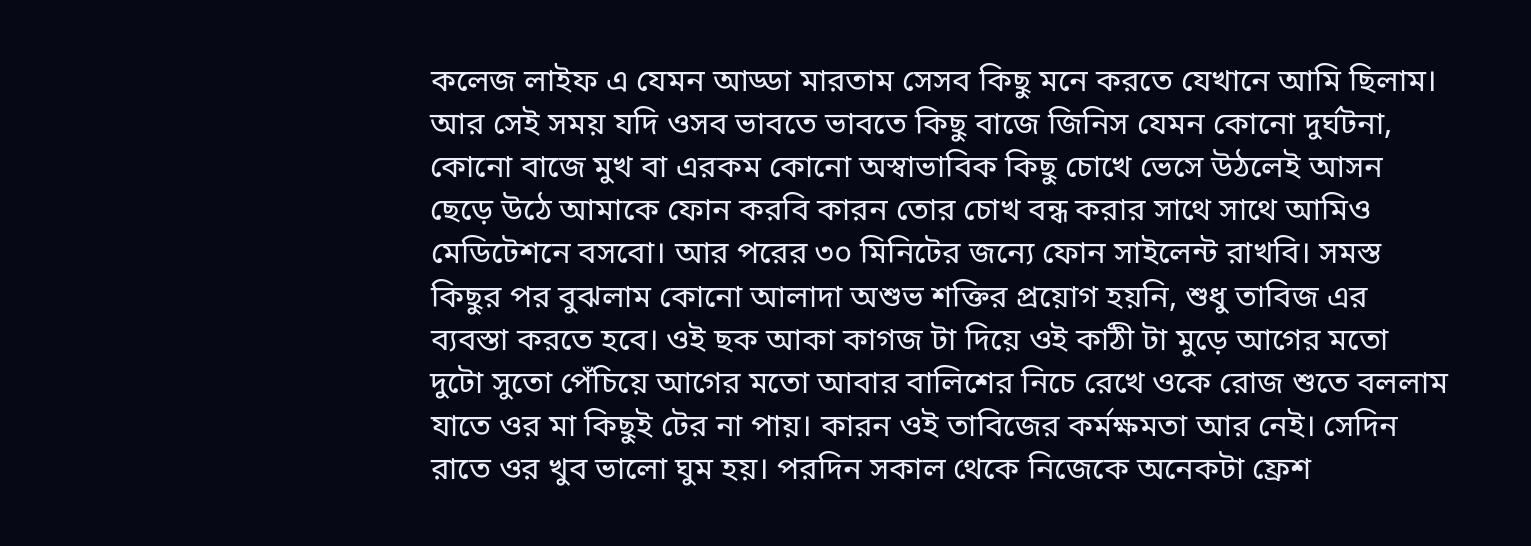কলেজ লাইফ এ যেমন আড্ডা মারতাম সেসব কিছু মনে করতে যেখানে আমি ছিলাম। আর সেই সময় যদি ওসব ভাবতে ভাবতে কিছু বাজে জিনিস যেমন কোনো দুর্ঘটনা, কোনো বাজে মুখ বা এরকম কোনো অস্বাভাবিক কিছু চোখে ভেসে উঠলেই আসন ছেড়ে উঠে আমাকে ফোন করবি কারন তোর চোখ বন্ধ করার সাথে সাথে আমিও মেডিটেশনে বসবো। আর পরের ৩০ মিনিটের জন্যে ফোন সাইলেন্ট রাখবি। সমস্ত কিছুর পর বুঝলাম কোনো আলাদা অশুভ শক্তির প্রয়োগ হয়নি, শুধু তাবিজ এর ব্যবস্তা করতে হবে। ওই ছক আকা কাগজ টা দিয়ে ওই কাঠী টা মুড়ে আগের মতো দুটো সুতো পেঁচিয়ে আগের মতো আবার বালিশের নিচে রেখে ওকে রোজ শুতে বললাম যাতে ওর মা কিছুই টের না পায়। কারন ওই তাবিজের কর্মক্ষমতা আর নেই। সেদিন রাতে ওর খুব ভালো ঘুম হয়। পরদিন সকাল থেকে নিজেকে অনেকটা ফ্রেশ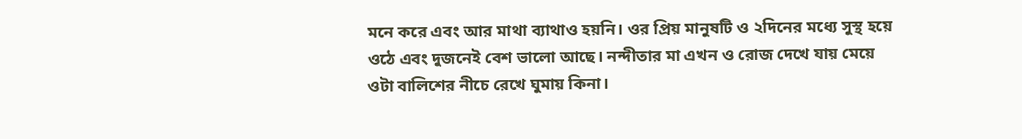মনে করে এবং আর মাথা ব্যাথাও হয়নি। ওর প্রিয় মানুষটি ও ২দিনের মধ্যে সুস্থ হয়ে ওঠে এবং দুজনেই বেশ ভালো আছে। নন্দীতার মা এখন ও রোজ দেখে যায় মেয়ে ওটা বালিশের নীচে রেখে ঘুমায় কিনা।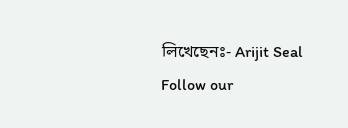লিখেছেনঃ- Arijit Seal
Follow our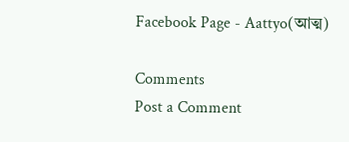Facebook Page - Aattyo(আত্ম)

Comments
Post a Comment